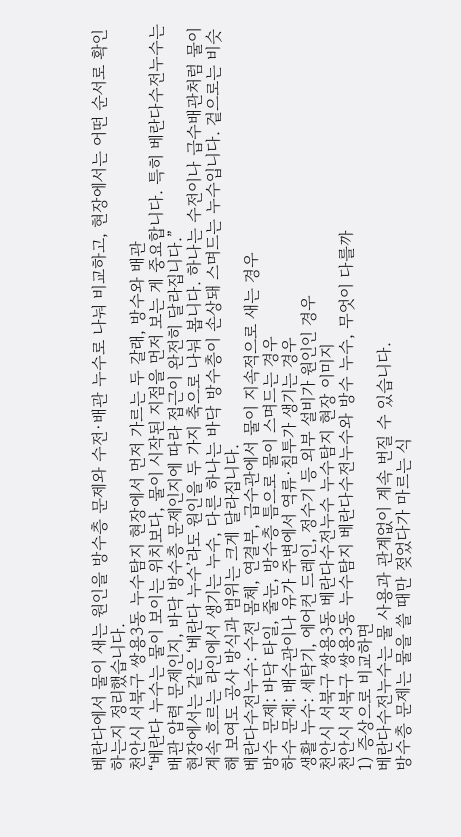베란다에서 물이 새는 원인을 방수층 문제와 수전·배관 누수로 나눠 비교하고, 현장에서는 어떤 순서로 확인하는지 정리했습니다.
천안시 서북구 쌍용3동 누수탐지 현장에서 먼저 가르는 두 갈래, 방수와 배관
“베란다 누수는 물이 보이는 위치보다, 물이 시작된 지점을 먼저 보는 게 중요합니다. 특히 베란다수전누수는 배관 압력 문제인지, 바닥 방수층 문제인지에 따라 접근이 완전히 달라집니다.”
현장에서는 같은 ‘베란다 누수’라도 원인을 두 가지 축으로 나눠 봅니다. 하나는 수전이나 급수배관처럼 물이 계속 흐르는 라인에서 생기는 누수, 다른 하나는 바닥 방수층이 손상돼 스며드는 누수입니다. 겉으로는 비슷해 보여도 공사 방식과 범위는 크게 달라집니다.
베란다수전누수: 수전 몸체, 연결부, 급수관에서 물이 지속적으로 새는 경우
방수 문제: 바닥 타일, 줄눈, 방수층 틈으로 물이 스며드는 경우
하수 문제: 배수관이나 유가 주변에서 역류·침투가 생기는 경우
생활 누수: 세탁기, 에어컨 드레인, 정수기 등 외부 설비가 원인인 경우
천안시 서북구 쌍용3동 베란다수전누수 누수탐지 현장 이미지
천안시 서북구 쌍용3동 누수탐지 베란다수전누수와 방수 누수, 무엇이 다를까
1) 증상으로 비교하면
베란다수전누수는 물 사용과 관계없이 계속 번질 수 있습니다.
방수층 문제는 물을 쓸 때만 젖었다가 마르는 식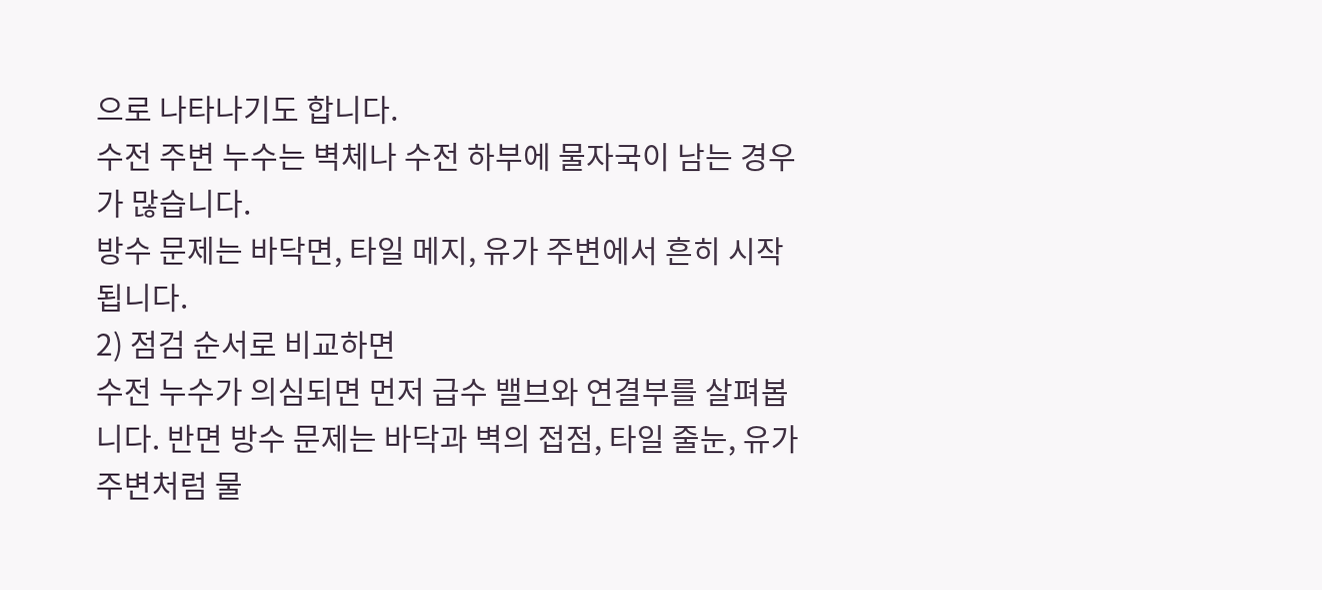으로 나타나기도 합니다.
수전 주변 누수는 벽체나 수전 하부에 물자국이 남는 경우가 많습니다.
방수 문제는 바닥면, 타일 메지, 유가 주변에서 흔히 시작됩니다.
2) 점검 순서로 비교하면
수전 누수가 의심되면 먼저 급수 밸브와 연결부를 살펴봅니다. 반면 방수 문제는 바닥과 벽의 접점, 타일 줄눈, 유가 주변처럼 물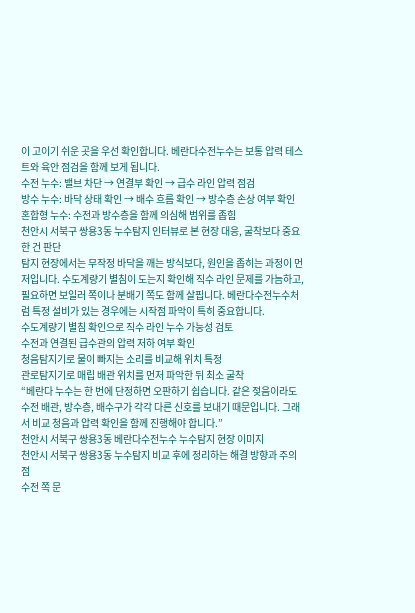이 고이기 쉬운 곳을 우선 확인합니다. 베란다수전누수는 보통 압력 테스트와 육안 점검을 함께 보게 됩니다.
수전 누수: 밸브 차단 → 연결부 확인 → 급수 라인 압력 점검
방수 누수: 바닥 상태 확인 → 배수 흐름 확인 → 방수층 손상 여부 확인
혼합형 누수: 수전과 방수층을 함께 의심해 범위를 좁힘
천안시 서북구 쌍용3동 누수탐지 인터뷰로 본 현장 대응, 굴착보다 중요한 건 판단
탐지 현장에서는 무작정 바닥을 깨는 방식보다, 원인을 좁히는 과정이 먼저입니다. 수도계량기 별침이 도는지 확인해 직수 라인 문제를 가늠하고, 필요하면 보일러 쪽이나 분배기 쪽도 함께 살핍니다. 베란다수전누수처럼 특정 설비가 있는 경우에는 시작점 파악이 특히 중요합니다.
수도계량기 별침 확인으로 직수 라인 누수 가능성 검토
수전과 연결된 급수관의 압력 저하 여부 확인
청음탐지기로 물이 빠지는 소리를 비교해 위치 특정
관로탐지기로 매립 배관 위치를 먼저 파악한 뒤 최소 굴착
“베란다 누수는 한 번에 단정하면 오판하기 쉽습니다. 같은 젖음이라도 수전 배관, 방수층, 배수구가 각각 다른 신호를 보내기 때문입니다. 그래서 비교 청음과 압력 확인을 함께 진행해야 합니다.”
천안시 서북구 쌍용3동 베란다수전누수 누수탐지 현장 이미지
천안시 서북구 쌍용3동 누수탐지 비교 후에 정리하는 해결 방향과 주의점
수전 쪽 문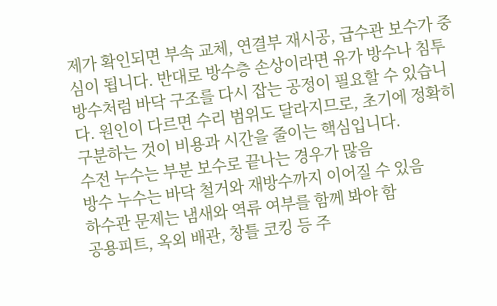제가 확인되면 부속 교체, 연결부 재시공, 급수관 보수가 중심이 됩니다. 반대로 방수층 손상이라면 유가 방수나 침투 방수처럼 바닥 구조를 다시 잡는 공정이 필요할 수 있습니다. 원인이 다르면 수리 범위도 달라지므로, 초기에 정확히 구분하는 것이 비용과 시간을 줄이는 핵심입니다.
수전 누수는 부분 보수로 끝나는 경우가 많음
방수 누수는 바닥 철거와 재방수까지 이어질 수 있음
하수관 문제는 냄새와 역류 여부를 함께 봐야 함
공용피트, 옥외 배관, 창틀 코킹 등 주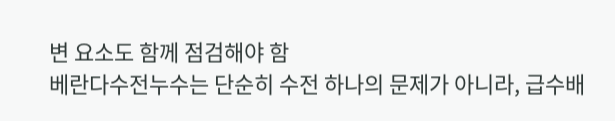변 요소도 함께 점검해야 함
베란다수전누수는 단순히 수전 하나의 문제가 아니라, 급수배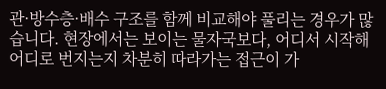관·방수층·배수 구조를 함께 비교해야 풀리는 경우가 많습니다. 현장에서는 보이는 물자국보다, 어디서 시작해 어디로 번지는지 차분히 따라가는 접근이 가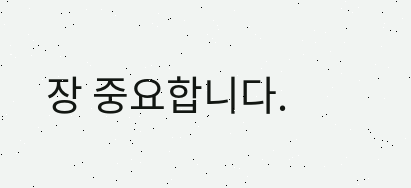장 중요합니다.